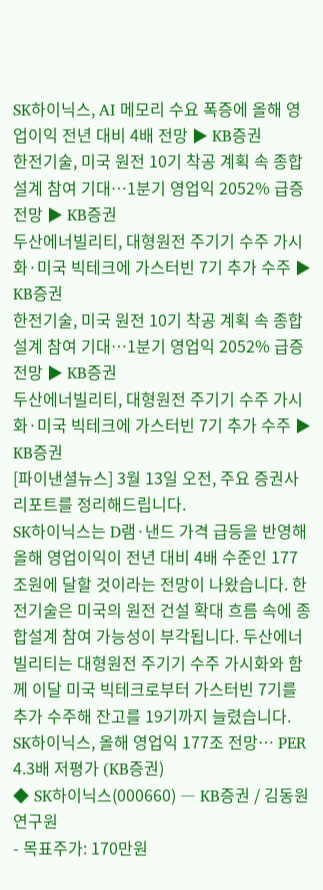SK하이닉스, AI 메모리 수요 폭증에 올해 영업이익 전년 대비 4배 전망 ▶ KB증권
한전기술, 미국 원전 10기 착공 계획 속 종합설계 참여 기대…1분기 영업익 2052% 급증 전망 ▶ KB증권
두산에너빌리티, 대형원전 주기기 수주 가시화·미국 빅테크에 가스터빈 7기 추가 수주 ▶ KB증권
한전기술, 미국 원전 10기 착공 계획 속 종합설계 참여 기대…1분기 영업익 2052% 급증 전망 ▶ KB증권
두산에너빌리티, 대형원전 주기기 수주 가시화·미국 빅테크에 가스터빈 7기 추가 수주 ▶ KB증권
[파이낸셜뉴스] 3월 13일 오전, 주요 증권사 리포트를 정리해드립니다.
SK하이닉스는 D램·낸드 가격 급등을 반영해 올해 영업이익이 전년 대비 4배 수준인 177조원에 달할 것이라는 전망이 나왔습니다. 한전기술은 미국의 원전 건설 확대 흐름 속에 종합설계 참여 가능성이 부각됩니다. 두산에너빌리티는 대형원전 주기기 수주 가시화와 함께 이달 미국 빅테크로부터 가스터빈 7기를 추가 수주해 잔고를 19기까지 늘렸습니다.
SK하이닉스, 올해 영업익 177조 전망… PER 4.3배 저평가 (KB증권)
◆ SK하이닉스(000660) ― KB증권 / 김동원 연구원
- 목표주가: 170만원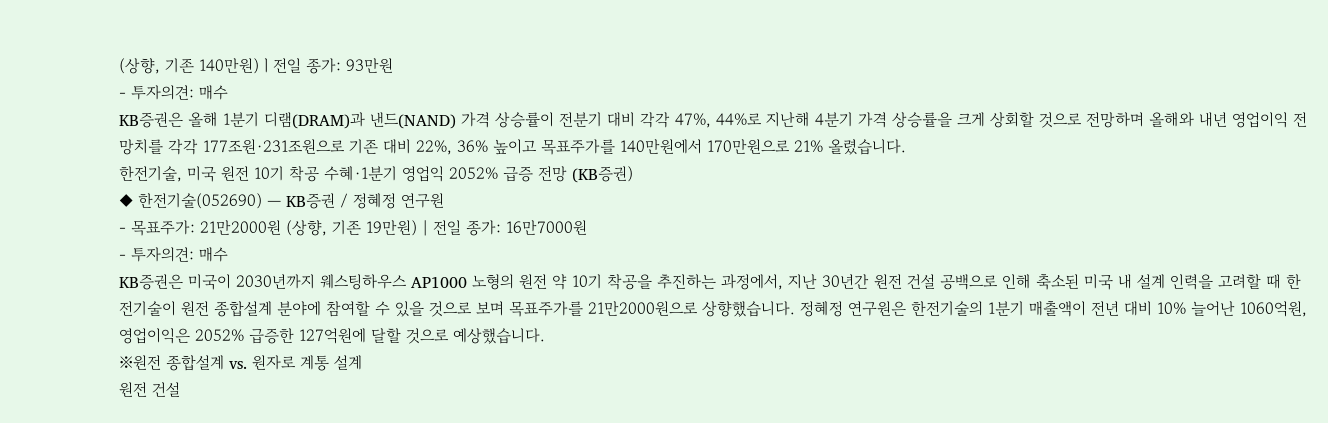(상향, 기존 140만원)ㅣ전일 종가: 93만원
- 투자의견: 매수
KB증권은 올해 1분기 디램(DRAM)과 낸드(NAND) 가격 상승률이 전분기 대비 각각 47%, 44%로 지난해 4분기 가격 상승률을 크게 상회할 것으로 전망하며 올해와 내년 영업이익 전망치를 각각 177조원·231조원으로 기존 대비 22%, 36% 높이고 목표주가를 140만원에서 170만원으로 21% 올렸습니다.
한전기술, 미국 원전 10기 착공 수혜·1분기 영업익 2052% 급증 전망 (KB증권)
◆ 한전기술(052690) ― KB증권 / 정혜정 연구원
- 목표주가: 21만2000원 (상향, 기존 19만원) | 전일 종가: 16만7000원
- 투자의견: 매수
KB증권은 미국이 2030년까지 웨스팅하우스 AP1000 노형의 원전 약 10기 착공을 추진하는 과정에서, 지난 30년간 원전 건설 공백으로 인해 축소된 미국 내 설계 인력을 고려할 때 한전기술이 원전 종합설계 분야에 참여할 수 있을 것으로 보며 목표주가를 21만2000원으로 상향했습니다. 정혜정 연구원은 한전기술의 1분기 매출액이 전년 대비 10% 늘어난 1060억원, 영업이익은 2052% 급증한 127억원에 달할 것으로 예상했습니다.
※원전 종합설계 vs. 원자로 계통 설계
원전 건설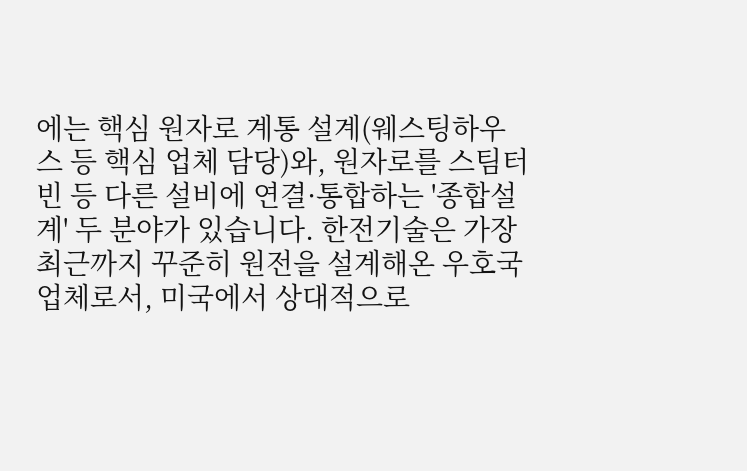에는 핵심 원자로 계통 설계(웨스팅하우스 등 핵심 업체 담당)와, 원자로를 스팀터빈 등 다른 설비에 연결·통합하는 '종합설계' 두 분야가 있습니다. 한전기술은 가장 최근까지 꾸준히 원전을 설계해온 우호국 업체로서, 미국에서 상대적으로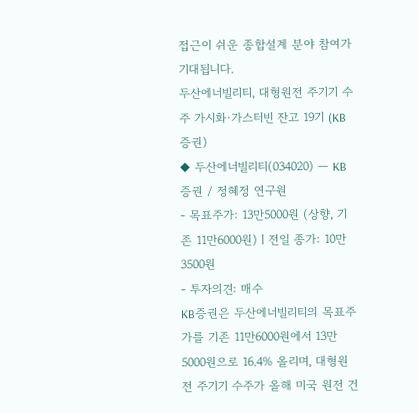접근이 쉬운 종합설계 분야 참여가 기대됩니다.
두산에너빌리티, 대형원전 주기기 수주 가시화·가스터빈 잔고 19기 (KB증권)
◆ 두산에너빌리티(034020) ― KB증권 / 정혜정 연구원
- 목표주가: 13만5000원 (상향, 기존 11만6000원)ㅣ전일 종가: 10만3500원
- 투자의견: 매수
KB증권은 두산에너빌리티의 목표주가를 기존 11만6000원에서 13만5000원으로 16.4% 올리며, 대형원전 주기기 수주가 올해 미국 원전 건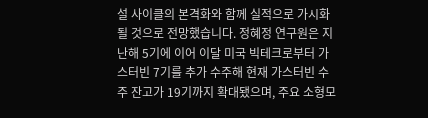설 사이클의 본격화와 함께 실적으로 가시화될 것으로 전망했습니다. 정혜정 연구원은 지난해 5기에 이어 이달 미국 빅테크로부터 가스터빈 7기를 추가 수주해 현재 가스터빈 수주 잔고가 19기까지 확대됐으며, 주요 소형모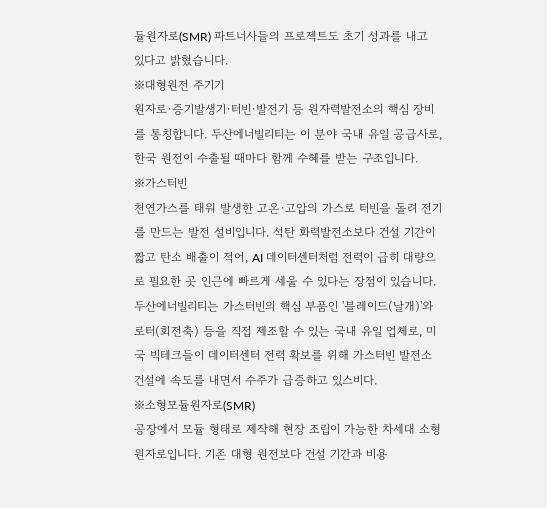듈원자로(SMR) 파트너사들의 프로젝트도 초기 성과를 내고 있다고 밝혔습니다.
※대형원전 주기기
원자로·증기발생기·터빈·발전기 등 원자력발전소의 핵심 장비를 통칭합니다. 두산에너빌리티는 이 분야 국내 유일 공급사로, 한국 원전이 수출될 때마다 함께 수혜를 받는 구조입니다.
※가스터빈
천연가스를 태워 발생한 고온·고압의 가스로 터빈을 돌려 전기를 만드는 발전 설비입니다. 석탄 화력발전소보다 건설 기간이 짧고 탄소 배출이 적어, AI 데이터센터처럼 전력이 급히 대량으로 필요한 곳 인근에 빠르게 세울 수 있다는 장점이 있습니다. 두산에너빌리티는 가스터빈의 핵심 부품인 '블레이드(날개)'와 로터(회전축) 등을 직접 제조할 수 있는 국내 유일 업체로, 미국 빅테크들이 데이터센터 전력 확보를 위해 가스터빈 발전소 건설에 속도를 내면서 수주가 급증하고 있스비다.
※소형모듈원자로(SMR)
공장에서 모듈 형태로 제작해 현장 조립이 가능한 차세대 소형 원자로입니다. 기존 대형 원전보다 건설 기간과 비용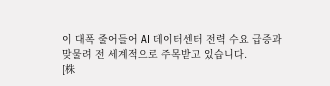이 대폭 줄어들어 AI 데이터센터 전력 수요 급증과 맞물려 전 세계적으로 주목받고 있습니다.
[株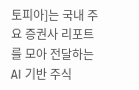토피아]는 국내 주요 증권사 리포트를 모아 전달하는 AI 기반 주식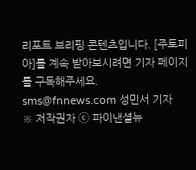리포트 브리핑 콘텐츠입니다. [주토피아]를 계속 받아보시려면 기자 페이지를 구독해주세요.
sms@fnnews.com 성민서 기자
※ 저작권자 ⓒ 파이낸셜뉴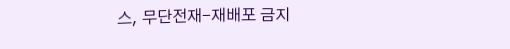스, 무단전재-재배포 금지